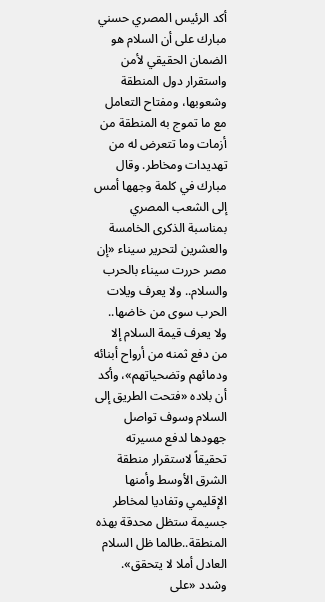أكد الرئيس المصري حسني مبارك على أن السلام هو الضمان الحقيقي لأمن واستقرار دول المنطقة وشعوبها، ومفتاح التعامل مع ما تموج به المنطقة من أزمات وما تتعرض له من تهديدات ومخاطر. وقال مبارك في كلمة وجهها أمس إلى الشعب المصري بمناسبة الذكرى الخامسة والعشرين لتحرير سيناء «إن مصر حررت سيناء بالحرب والسلام.. ولا يعرف ويلات الحرب سوى من خاضها..
ولا يعرف قيمة السلام إلا من دفع ثمنه من أرواح أبنائه ودمائهم وتضحياتهم»، وأكد أن بلاده «فتحت الطريق إلى السلام وسوف تواصل جهودها لدفع مسيرته تحقيقاً لاستقرار منطقة الشرق الأوسط وأمنها الإقليمي وتفاديا لمخاطر جسيمة ستظل محدقة بهذه المنطقة..طالما ظل السلام العادل أملا لا يتحقق».
وشدد «على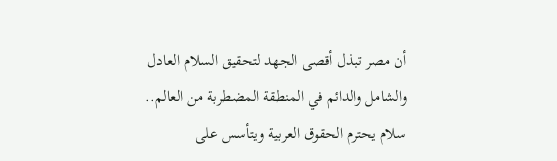أن مصر تبذل أقصى الجهد لتحقيق السلام العادل والشامل والدائم في المنطقة المضطربة من العالم.. سلام يحترم الحقوق العربية ويتأسس على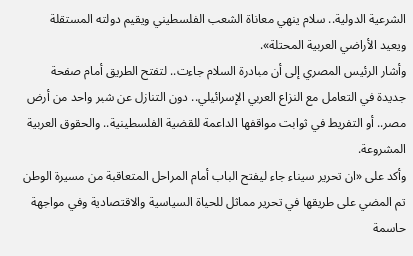الشرعية الدولية.. سلام ينهي معاناة الشعب الفلسطيني ويقيم دولته المستقلة ويعيد الأراضي العربية المحتلة».
وأشار الرئيس المصري إلى أن مبادرة السلام جاءت.. لتفتح الطريق أمام صفحة جديدة في التعامل مع النزاع العربي الإسرائيلي.. دون التنازل عن شبر واحد من أرض مصر.. أو التفريط في ثوابت مواقفها الداعمة للقضية الفلسطينية.. والحقوق العربية المشروعة.
وأكد على «ان تحرير سيناء جاء ليفتح الباب أمام المراحل المتعاقبة من مسيرة الوطن تم المضي على طريقها في تحرير مماثل للحياة السياسية والاقتصادية وفي مواجهة حاسمة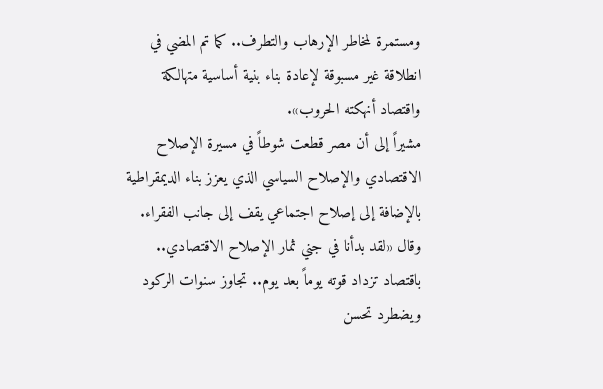ومستمرة لمخاطر الإرهاب والتطرف.. كما تم المضي في انطلاقة غير مسبوقة لإعادة بناء بنية أساسية متهالكة واقتصاد أنهكته الحروب».
مشيراً إلى أن مصر قطعت شوطاً في مسيرة الإصلاح الاقتصادي والإصلاح السياسي الذي يعزز بناء الديمقراطية بالإضافة إلى إصلاح اجتماعي يقف إلى جانب الفقراء. وقال «لقد بدأنا في جني ثمار الإصلاح الاقتصادي.. باقتصاد تزداد قوته يوماً بعد يوم.. تجاوز سنوات الركود ويضطرد تحسن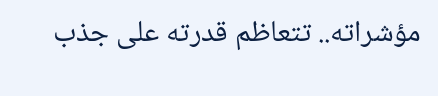مؤشراته.. تتعاظم قدرته على جذب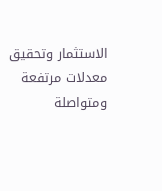الاستثمار وتحقيق معدلات مرتفعة ومتواصلة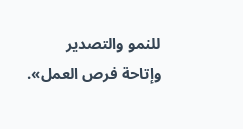للنمو والتصدير وإتاحة فرص العمل».